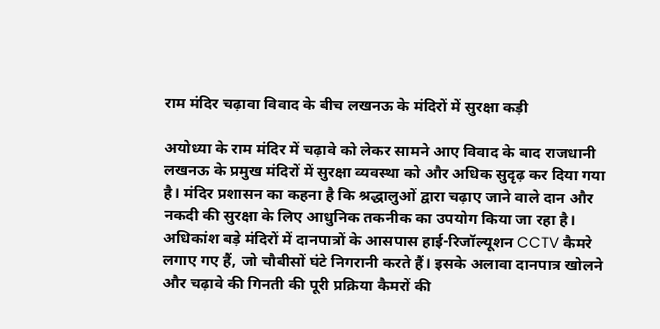राम मंदिर चढ़ावा विवाद के बीच लखनऊ के मंदिरों में सुरक्षा कड़ी

अयोध्या के राम मंदिर में चढ़ावे को लेकर सामने आए विवाद के बाद राजधानी लखनऊ के प्रमुख मंदिरों में सुरक्षा व्यवस्था को और अधिक सुदृढ़ कर दिया गया है। मंदिर प्रशासन का कहना है कि श्रद्धालुओं द्वारा चढ़ाए जाने वाले दान और नकदी की सुरक्षा के लिए आधुनिक तकनीक का उपयोग किया जा रहा है। अधिकांश बड़े मंदिरों में दानपात्रों के आसपास हाई-रिजॉल्यूशन CCTV कैमरे लगाए गए हैं, जो चौबीसों घंटे निगरानी करते हैं। इसके अलावा दानपात्र खोलने और चढ़ावे की गिनती की पूरी प्रक्रिया कैमरों की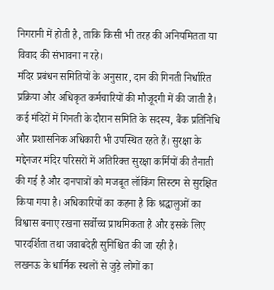निगरानी में होती है, ताकि किसी भी तरह की अनियमितता या विवाद की संभावना न रहे।
मंदिर प्रबंधन समितियों के अनुसार, दान की गिनती निर्धारित प्रक्रिया और अधिकृत कर्मचारियों की मौजूदगी में की जाती है। कई मंदिरों में गिनती के दौरान समिति के सदस्य, बैंक प्रतिनिधि और प्रशासनिक अधिकारी भी उपस्थित रहते हैं। सुरक्षा के मद्देनजर मंदिर परिसरों में अतिरिक्त सुरक्षा कर्मियों की तैनाती की गई है और दानपात्रों को मजबूत लॉकिंग सिस्टम से सुरक्षित किया गया है। अधिकारियों का कहना है कि श्रद्धालुओं का विश्वास बनाए रखना सर्वोच्च प्राथमिकता है और इसके लिए पारदर्शिता तथा जवाबदेही सुनिश्चित की जा रही है।
लखनऊ के धार्मिक स्थलों से जुड़े लोगों का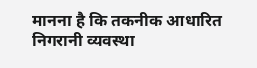मानना है कि तकनीक आधारित निगरानी व्यवस्था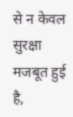से न केवल सुरक्षा मजबूत हुई है,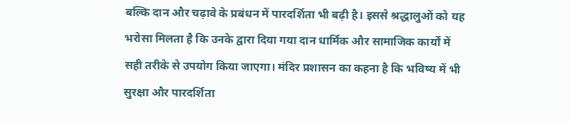बल्कि दान और चढ़ावे के प्रबंधन में पारदर्शिता भी बढ़ी है। इससे श्रद्धालुओं को यह भरोसा मिलता है कि उनके द्वारा दिया गया दान धार्मिक और सामाजिक कार्यों में सही तरीके से उपयोग किया जाएगा। मंदिर प्रशासन का कहना है कि भविष्य में भी सुरक्षा और पारदर्शिता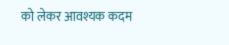को लेकर आवश्यक कदम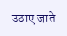उठाए जाते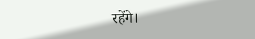रहेंगे।